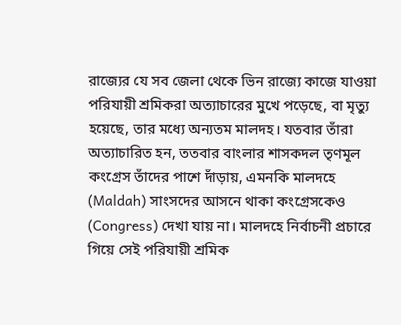রাজ্যের যে সব জেলা থেকে ভিন রাজ্যে কাজে যাওয়া পরিযায়ী শ্রমিকরা অত্যাচারের মুখে পড়েছে, বা মৃত্যু হয়েছে, তার মধ্যে অন্যতম মালদহ। যতবার তাঁরা অত্যাচারিত হন, ততবার বাংলার শাসকদল তৃণমূল কংগ্রেস তাঁদের পাশে দাঁড়ায়, এমনকি মালদহে (Maldah) সাংসদের আসনে থাকা কংগ্রেসকেও (Congress) দেখা যায় না। মালদহে নির্বাচনী প্রচারে গিয়ে সেই পরিযায়ী শ্রমিক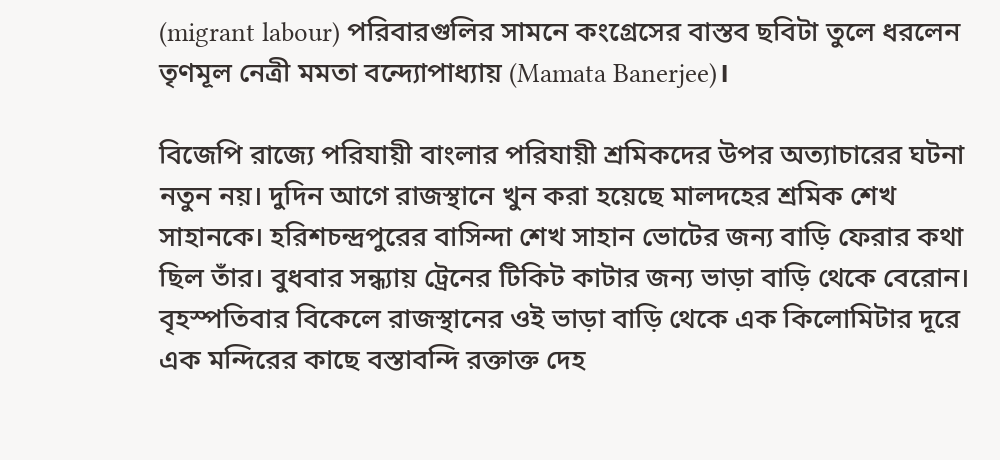(migrant labour) পরিবারগুলির সামনে কংগ্রেসের বাস্তব ছবিটা তুলে ধরলেন তৃণমূল নেত্রী মমতা বন্দ্যোপাধ্যায় (Mamata Banerjee)।

বিজেপি রাজ্যে পরিযায়ী বাংলার পরিযায়ী শ্রমিকদের উপর অত্যাচারের ঘটনা নতুন নয়। দুদিন আগে রাজস্থানে খুন করা হয়েছে মালদহের শ্রমিক শেখ সাহানকে। হরিশচন্দ্রপুরের বাসিন্দা শেখ সাহান ভোটের জন্য বাড়ি ফেরার কথা ছিল তাঁর। বুধবার সন্ধ্যায় ট্রেনের টিকিট কাটার জন্য ভাড়া বাড়ি থেকে বেরোন। বৃহস্পতিবার বিকেলে রাজস্থানের ওই ভাড়া বাড়ি থেকে এক কিলোমিটার দূরে এক মন্দিরের কাছে বস্তাবন্দি রক্তাক্ত দেহ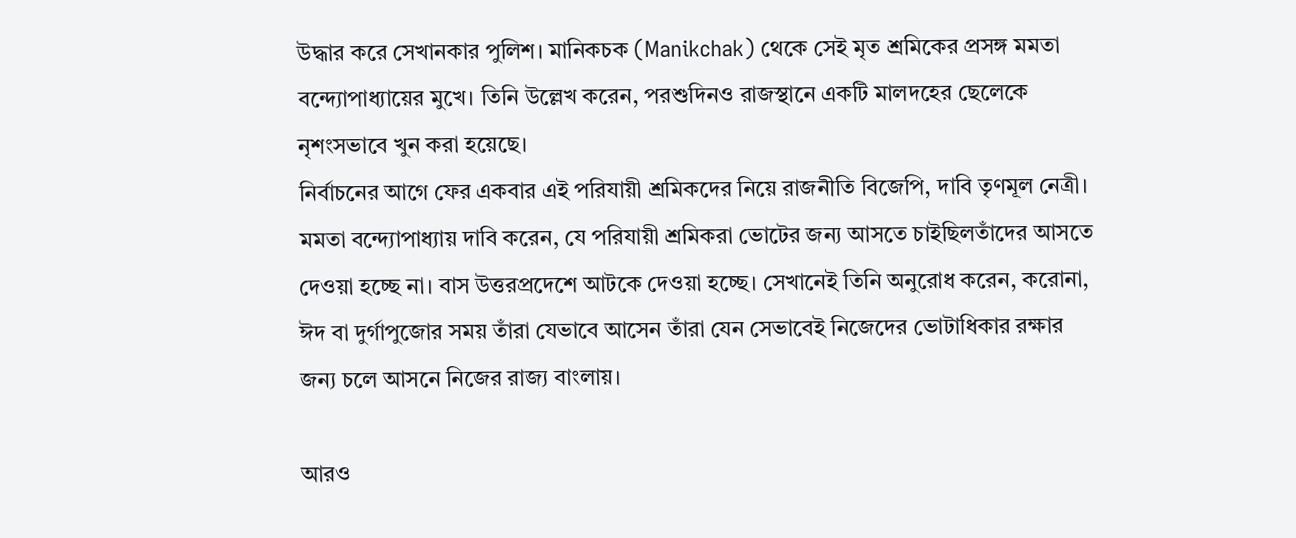উদ্ধার করে সেখানকার পুলিশ। মানিকচক (Manikchak) থেকে সেই মৃত শ্রমিকের প্রসঙ্গ মমতা বন্দ্যোপাধ্যায়ের মুখে। তিনি উল্লেখ করেন, পরশুদিনও রাজস্থানে একটি মালদহের ছেলেকে নৃশংসভাবে খুন করা হয়েছে।
নির্বাচনের আগে ফের একবার এই পরিযায়ী শ্রমিকদের নিয়ে রাজনীতি বিজেপি, দাবি তৃণমূল নেত্রী। মমতা বন্দ্যোপাধ্যায় দাবি করেন, যে পরিযায়ী শ্রমিকরা ভোটের জন্য আসতে চাইছিলতাঁদের আসতে দেওয়া হচ্ছে না। বাস উত্তরপ্রদেশে আটকে দেওয়া হচ্ছে। সেখানেই তিনি অনুরোধ করেন, করোনা, ঈদ বা দুর্গাপুজোর সময় তাঁরা যেভাবে আসেন তাঁরা যেন সেভাবেই নিজেদের ভোটাধিকার রক্ষার জন্য চলে আসনে নিজের রাজ্য বাংলায়।

আরও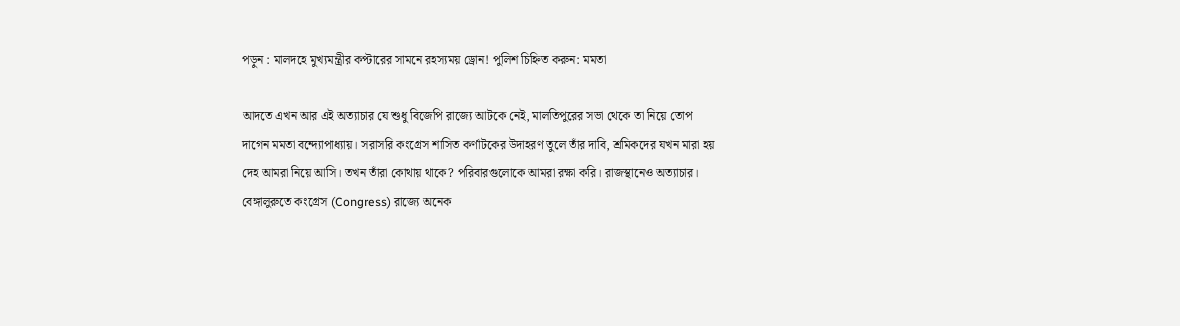পড়ুন : মালদহে মুখ্যমন্ত্রীর কপ্টারের সামনে রহস্যময় ড্রোন! পুলিশ চিহ্নিত করুন: মমতা

আদতে এখন আর এই অত্যাচার যে শুধু বিজেপি রাজ্যে আটকে নেই, মালতিপুরের সভা থেকে তা নিয়ে তোপ দাগেন মমতা বন্দ্যোপাধ্যায়। সরাসরি কংগ্রেস শাসিত কর্ণাটকের উদাহরণ তুলে তাঁর দাবি, শ্রমিকদের যখন মারা হয় দেহ আমরা নিয়ে আসি। তখন তাঁরা কোথায় থাকে? পরিবারগুলোকে আমরা রক্ষা করি। রাজস্থানেও অত্যাচার। বেঙ্গালুরুতে কংগ্রেস (Congress) রাজ্যে অনেক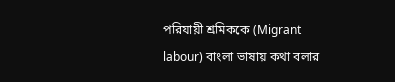পরিযায়ী শ্রমিককে (Migrant labour) বাংলা ভাষায় কথা বলার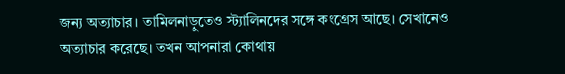জন্য অত্যাচার। তামিলনাড়ুতেও স্ট্যালিনদের সঙ্গে কংগ্রেস আছে। সেখানেও অত্যাচার করেছে। তখন আপনারা কোথায়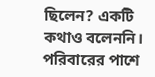ছিলেন? একটি কথাও বলেননি। পরিবারের পাশে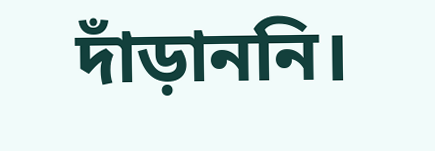দাঁড়াননি।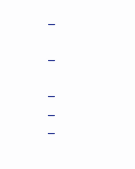–

–

–
–
–